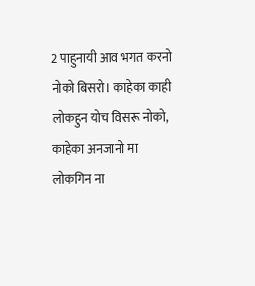2 पाहुनायी आव भगत करनो नोको बिसरो। काहेका काही लोकहुन योच विसरू नोको, काहेका अनजानो मा लोकगिन ना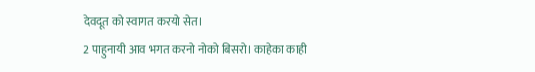देवदूत को स्वागत करयो सेत।
2 पाहुनायी आव भगत करनो नोको बिसरो। काहेका काही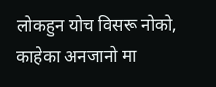लोकहुन योच विसरू नोको, काहेका अनजानो मा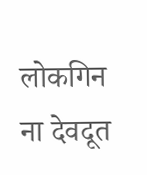लोकगिन ना देवदूत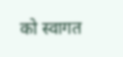को स्वागत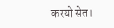करयो सेत।